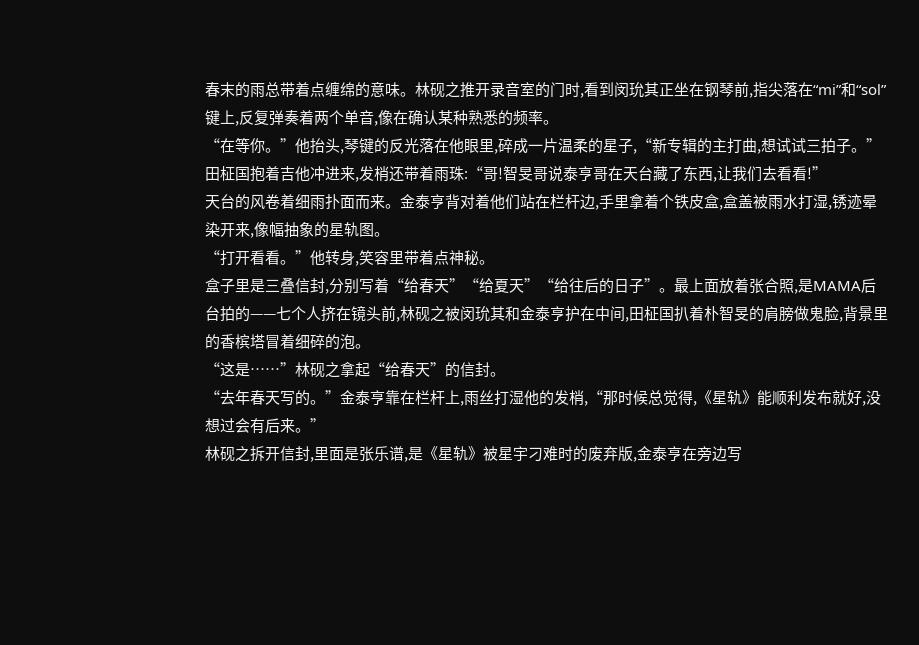春末的雨总带着点缠绵的意味。林砚之推开录音室的门时,看到闵玧其正坐在钢琴前,指尖落在“mi”和“sol”键上,反复弹奏着两个单音,像在确认某种熟悉的频率。
“在等你。”他抬头,琴键的反光落在他眼里,碎成一片温柔的星子,“新专辑的主打曲,想试试三拍子。”
田柾国抱着吉他冲进来,发梢还带着雨珠:“哥!智旻哥说泰亨哥在天台藏了东西,让我们去看看!”
天台的风卷着细雨扑面而来。金泰亨背对着他们站在栏杆边,手里拿着个铁皮盒,盒盖被雨水打湿,锈迹晕染开来,像幅抽象的星轨图。
“打开看看。”他转身,笑容里带着点神秘。
盒子里是三叠信封,分别写着“给春天”“给夏天”“给往后的日子”。最上面放着张合照,是MAMA后台拍的——七个人挤在镜头前,林砚之被闵玧其和金泰亨护在中间,田柾国扒着朴智旻的肩膀做鬼脸,背景里的香槟塔冒着细碎的泡。
“这是……”林砚之拿起“给春天”的信封。
“去年春天写的。”金泰亨靠在栏杆上,雨丝打湿他的发梢,“那时候总觉得,《星轨》能顺利发布就好,没想过会有后来。”
林砚之拆开信封,里面是张乐谱,是《星轨》被星宇刁难时的废弃版,金泰亨在旁边写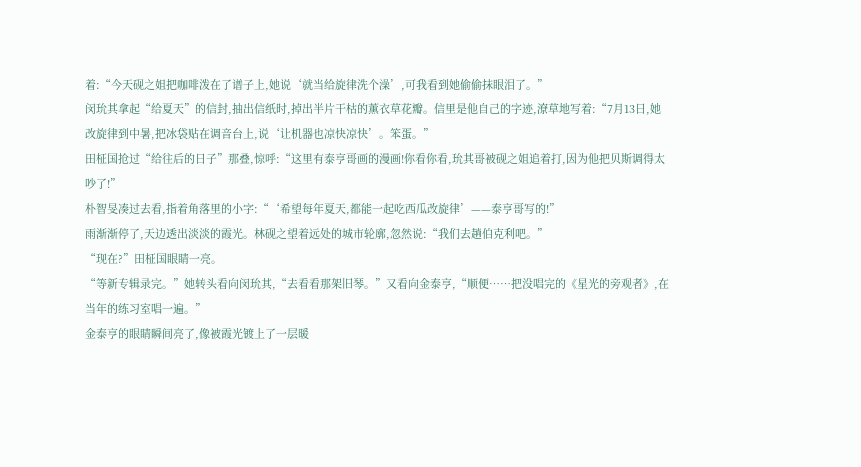着:“今天砚之姐把咖啡泼在了谱子上,她说‘就当给旋律洗个澡’,可我看到她偷偷抹眼泪了。”
闵玧其拿起“给夏天”的信封,抽出信纸时,掉出半片干枯的薰衣草花瓣。信里是他自己的字迹,潦草地写着:“7月13日,她改旋律到中暑,把冰袋贴在调音台上,说‘让机器也凉快凉快’。笨蛋。”
田柾国抢过“给往后的日子”那叠,惊呼:“这里有泰亨哥画的漫画!你看你看,玧其哥被砚之姐追着打,因为他把贝斯调得太吵了!”
朴智旻凑过去看,指着角落里的小字:“‘希望每年夏天,都能一起吃西瓜改旋律’——泰亨哥写的!”
雨渐渐停了,天边透出淡淡的霞光。林砚之望着远处的城市轮廓,忽然说:“我们去趟伯克利吧。”
“现在?”田柾国眼睛一亮。
“等新专辑录完。”她转头看向闵玧其,“去看看那架旧琴。”又看向金泰亨,“顺便……把没唱完的《星光的旁观者》,在当年的练习室唱一遍。”
金泰亨的眼睛瞬间亮了,像被霞光镀上了一层暖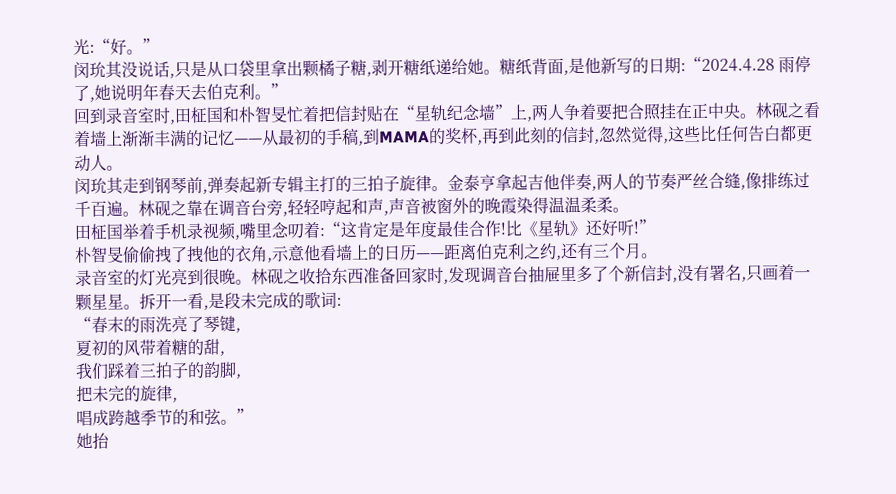光:“好。”
闵玧其没说话,只是从口袋里拿出颗橘子糖,剥开糖纸递给她。糖纸背面,是他新写的日期:“2024.4.28 雨停了,她说明年春天去伯克利。”
回到录音室时,田柾国和朴智旻忙着把信封贴在“星轨纪念墙”上,两人争着要把合照挂在正中央。林砚之看着墙上渐渐丰满的记忆——从最初的手稿,到MAMA的奖杯,再到此刻的信封,忽然觉得,这些比任何告白都更动人。
闵玧其走到钢琴前,弹奏起新专辑主打的三拍子旋律。金泰亨拿起吉他伴奏,两人的节奏严丝合缝,像排练过千百遍。林砚之靠在调音台旁,轻轻哼起和声,声音被窗外的晚霞染得温温柔柔。
田柾国举着手机录视频,嘴里念叨着:“这肯定是年度最佳合作!比《星轨》还好听!”
朴智旻偷偷拽了拽他的衣角,示意他看墙上的日历——距离伯克利之约,还有三个月。
录音室的灯光亮到很晚。林砚之收拾东西准备回家时,发现调音台抽屉里多了个新信封,没有署名,只画着一颗星星。拆开一看,是段未完成的歌词:
“春末的雨洗亮了琴键,
夏初的风带着糖的甜,
我们踩着三拍子的韵脚,
把未完的旋律,
唱成跨越季节的和弦。”
她抬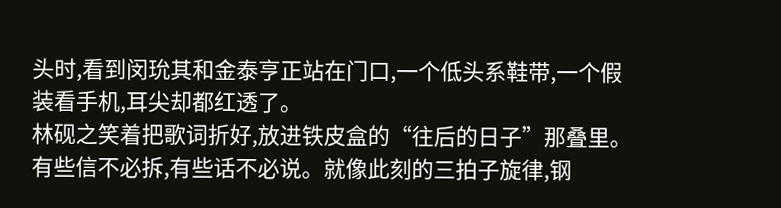头时,看到闵玧其和金泰亨正站在门口,一个低头系鞋带,一个假装看手机,耳尖却都红透了。
林砚之笑着把歌词折好,放进铁皮盒的“往后的日子”那叠里。
有些信不必拆,有些话不必说。就像此刻的三拍子旋律,钢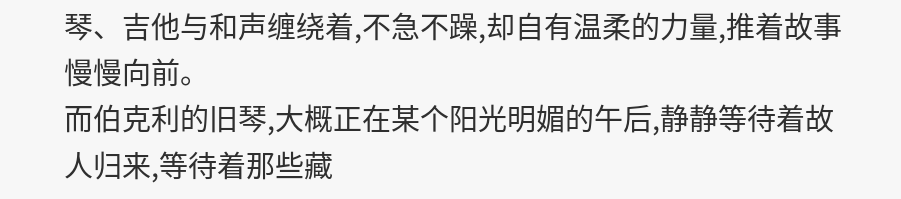琴、吉他与和声缠绕着,不急不躁,却自有温柔的力量,推着故事慢慢向前。
而伯克利的旧琴,大概正在某个阳光明媚的午后,静静等待着故人归来,等待着那些藏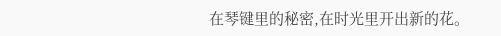在琴键里的秘密,在时光里开出新的花。